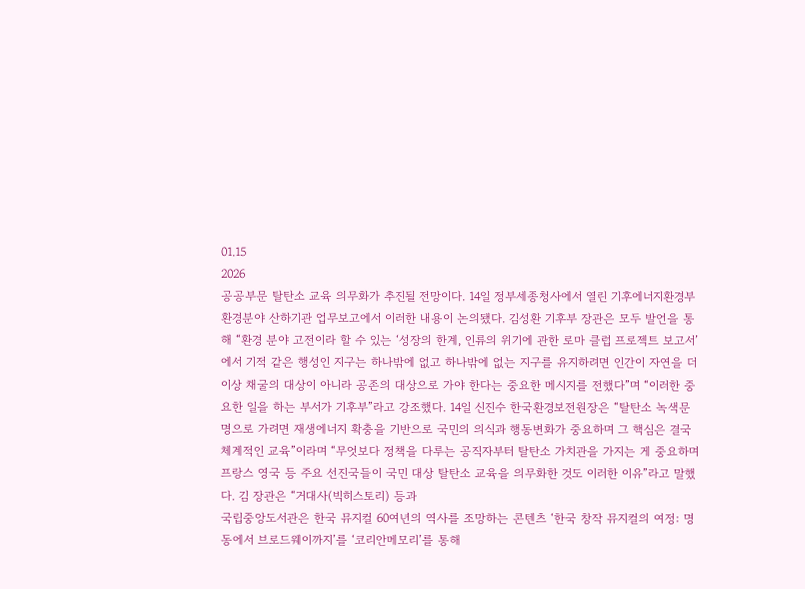01.15
2026
공공부문 탈탄소 교육 의무화가 추진될 전망이다. 14일 정부세종청사에서 열린 기후에너지환경부 환경분야 산하기관 업무보고에서 이러한 내용이 논의됐다. 김성환 기후부 장관은 모두 발언을 통해 “환경 분야 고전이라 할 수 있는 ‘성장의 한계, 인류의 위기에 관한 로마 클럽 프로젝트 보고서’에서 기적 같은 행성인 지구는 하나밖에 없고 하나밖에 없는 지구를 유지하려면 인간이 자연을 더 이상 채굴의 대상이 아니라 공존의 대상으로 가야 한다는 중요한 메시지를 전했다”며 “이러한 중요한 일을 하는 부서가 기후부”라고 강조했다. 14일 신진수 한국환경보전원장은 “탈탄소 녹색문명으로 가려면 재생에너지 확충을 기반으로 국민의 의식과 행동변화가 중요하며 그 핵심은 결국 체계적인 교육”이라며 “무엇보다 정책을 다루는 공직자부터 탈탄소 가치관을 가지는 게 중요하며 프랑스 영국 등 주요 선진국들이 국민 대상 탈탄소 교육을 의무화한 것도 이러한 이유”라고 말했다. 김 장관은 “거대사(빅히스토리) 등과
국립중앙도서관은 한국 뮤지컬 60여년의 역사를 조망하는 콘텐츠 ‘한국 창작 뮤지컬의 여정: 명동에서 브로드웨이까지’를 ‘코리안메모리’를 통해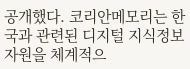공개했다. 코리안메모리는 한국과 관련된 디지털 지식정보자원을 체계적으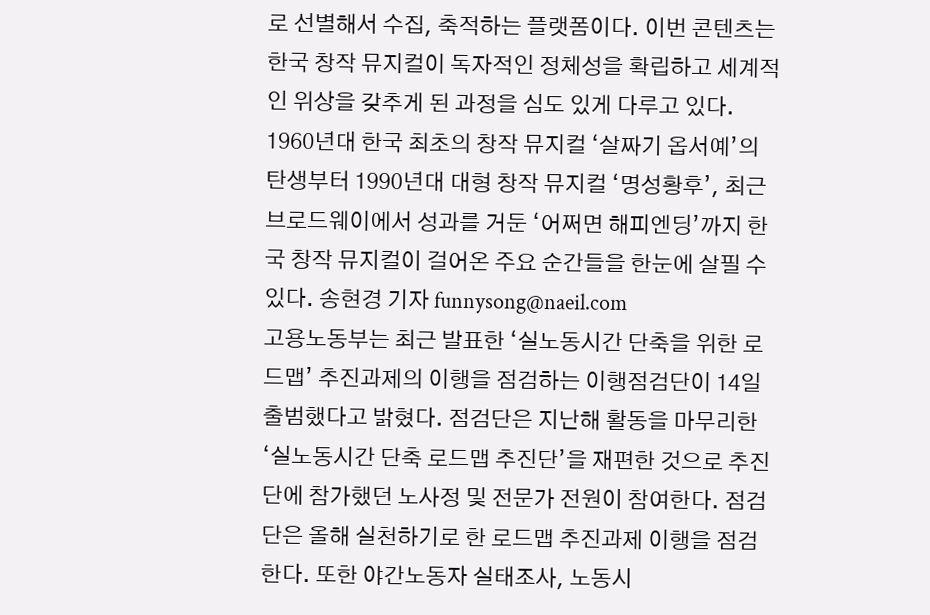로 선별해서 수집, 축적하는 플랫폼이다. 이번 콘텐츠는 한국 창작 뮤지컬이 독자적인 정체성을 확립하고 세계적인 위상을 갖추게 된 과정을 심도 있게 다루고 있다. 1960년대 한국 최초의 창작 뮤지컬 ‘살짜기 옵서예’의 탄생부터 1990년대 대형 창작 뮤지컬 ‘명성황후’, 최근 브로드웨이에서 성과를 거둔 ‘어쩌면 해피엔딩’까지 한국 창작 뮤지컬이 걸어온 주요 순간들을 한눈에 살필 수 있다. 송현경 기자 funnysong@naeil.com
고용노동부는 최근 발표한 ‘실노동시간 단축을 위한 로드맵’ 추진과제의 이행을 점검하는 이행점검단이 14일 출범했다고 밝혔다. 점검단은 지난해 활동을 마무리한 ‘실노동시간 단축 로드맵 추진단’을 재편한 것으로 추진단에 참가했던 노사정 및 전문가 전원이 참여한다. 점검단은 올해 실천하기로 한 로드맵 추진과제 이행을 점검한다. 또한 야간노동자 실태조사, 노동시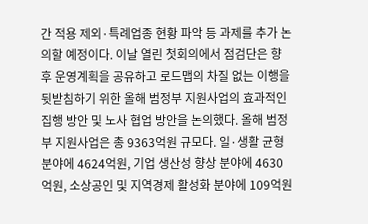간 적용 제외·특례업종 현황 파악 등 과제를 추가 논의할 예정이다. 이날 열린 첫회의에서 점검단은 향후 운영계획을 공유하고 로드맵의 차질 없는 이행을 뒷받침하기 위한 올해 범정부 지원사업의 효과적인 집행 방안 및 노사 협업 방안을 논의했다. 올해 범정부 지원사업은 총 9363억원 규모다. 일·생활 균형 분야에 4624억원, 기업 생산성 향상 분야에 4630억원, 소상공인 및 지역경제 활성화 분야에 109억원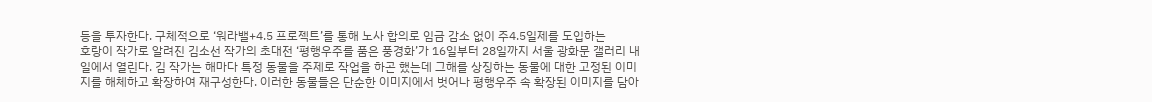등을 투자한다. 구체적으로 ‘워라밸+4.5 프로젝트’를 통해 노사 합의로 임금 감소 없이 주4.5일제를 도입하는
호랑이 작가로 알려진 김소선 작가의 초대전 ‘평행우주를 품은 풍경화’가 16일부터 28일까지 서울 광화문 갤러리 내일에서 열린다. 김 작가는 해마다 특정 동물을 주제로 작업을 하곤 했는데 그해를 상징하는 동물에 대한 고정된 이미지를 해체하고 확장하여 재구성한다. 이러한 동물들은 단순한 이미지에서 벗어나 평행우주 속 확장된 이미지를 담아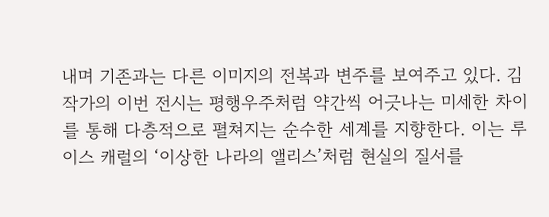내며 기존과는 다른 이미지의 전복과 변주를 보여주고 있다. 김 작가의 이번 전시는 평행우주처럼 약간씩 어긋나는 미세한 차이를 통해 다층적으로 펼쳐지는 순수한 세계를 지향한다. 이는 루이스 캐럴의 ‘이상한 나라의 앨리스’처럼 현실의 질서를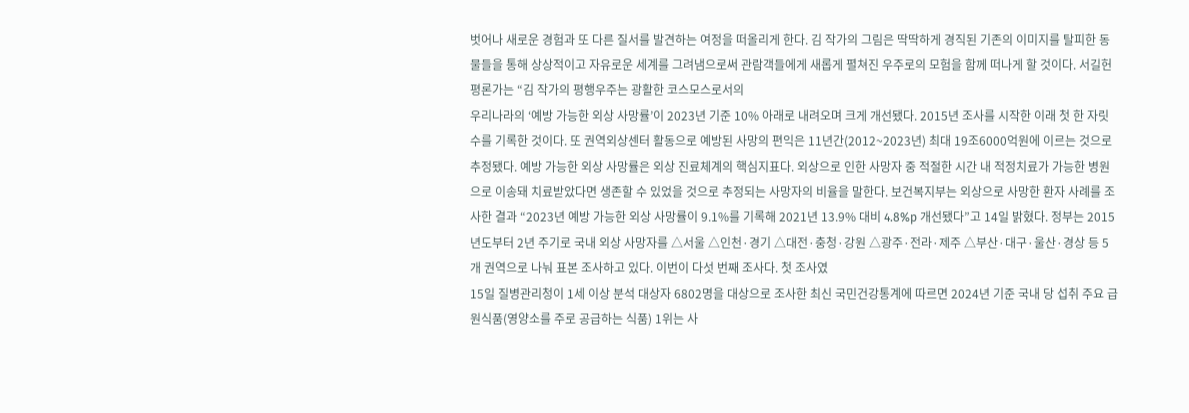벗어나 새로운 경험과 또 다른 질서를 발견하는 여정을 떠올리게 한다. 김 작가의 그림은 딱딱하게 경직된 기존의 이미지를 탈피한 동물들을 통해 상상적이고 자유로운 세계를 그려냄으로써 관람객들에게 새롭게 펼쳐진 우주로의 모험을 함께 떠나게 할 것이다. 서길헌 평론가는 “김 작가의 평행우주는 광활한 코스모스로서의
우리나라의 ‘예방 가능한 외상 사망률’이 2023년 기준 10% 아래로 내려오며 크게 개선됐다. 2015년 조사를 시작한 이래 첫 한 자릿수를 기록한 것이다. 또 권역외상센터 활동으로 예방된 사망의 편익은 11년간(2012~2023년) 최대 19조6000억원에 이르는 것으로 추정됐다. 예방 가능한 외상 사망률은 외상 진료체계의 핵심지표다. 외상으로 인한 사망자 중 적절한 시간 내 적정치료가 가능한 병원으로 이송돼 치료받았다면 생존할 수 있었을 것으로 추정되는 사망자의 비율을 말한다. 보건복지부는 외상으로 사망한 환자 사례를 조사한 결과 “2023년 예방 가능한 외상 사망률이 9.1%를 기록해 2021년 13.9% 대비 4.8%p 개선됐다”고 14일 밝혔다. 정부는 2015년도부터 2년 주기로 국내 외상 사망자를 △서울 △인천·경기 △대전·충청·강원 △광주·전라·제주 △부산·대구·울산·경상 등 5개 권역으로 나눠 표본 조사하고 있다. 이번이 다섯 번째 조사다. 첫 조사였
15일 질병관리청이 1세 이상 분석 대상자 6802명을 대상으로 조사한 최신 국민건강통계에 따르면 2024년 기준 국내 당 섭취 주요 급원식품(영양소를 주로 공급하는 식품) 1위는 사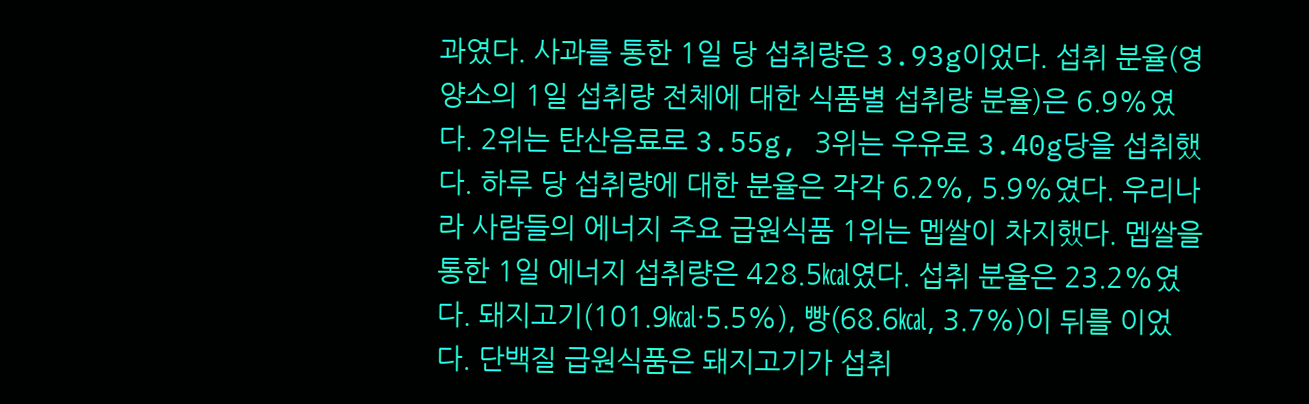과였다. 사과를 통한 1일 당 섭취량은 3.93g이었다. 섭취 분율(영양소의 1일 섭취량 전체에 대한 식품별 섭취량 분율)은 6.9%였다. 2위는 탄산음료로 3.55g, 3위는 우유로 3.40g당을 섭취했다. 하루 당 섭취량에 대한 분율은 각각 6.2%, 5.9%였다. 우리나라 사람들의 에너지 주요 급원식품 1위는 멥쌀이 차지했다. 멥쌀을 통한 1일 에너지 섭취량은 428.5㎉였다. 섭취 분율은 23.2%였다. 돼지고기(101.9㎉·5.5%), 빵(68.6㎉, 3.7%)이 뒤를 이었다. 단백질 급원식품은 돼지고기가 섭취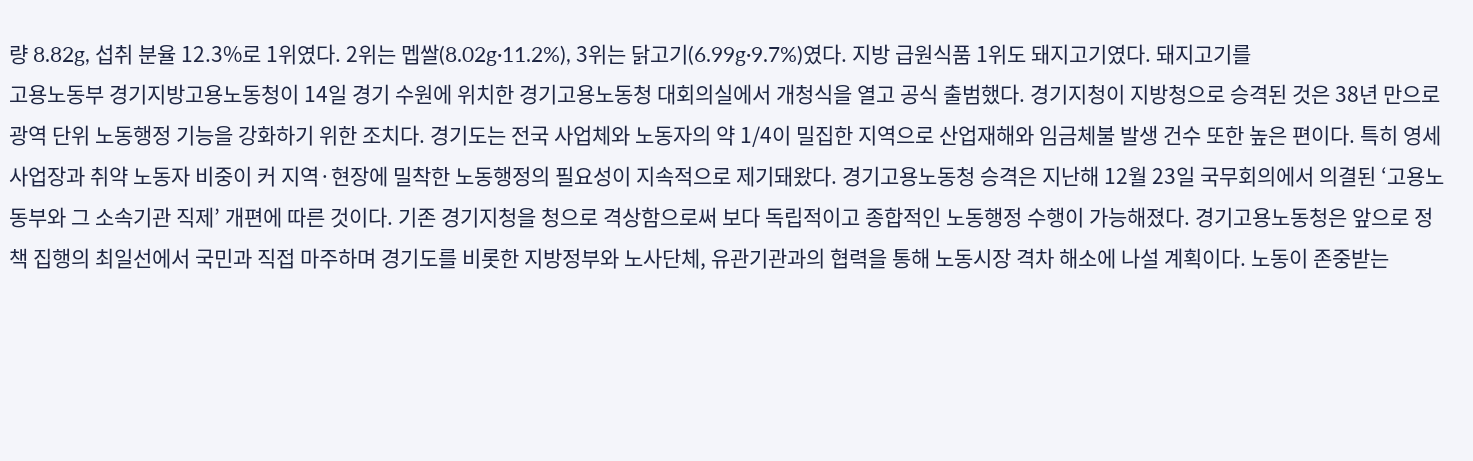량 8.82g, 섭취 분율 12.3%로 1위였다. 2위는 멥쌀(8.02g·11.2%), 3위는 닭고기(6.99g·9.7%)였다. 지방 급원식품 1위도 돼지고기였다. 돼지고기를
고용노동부 경기지방고용노동청이 14일 경기 수원에 위치한 경기고용노동청 대회의실에서 개청식을 열고 공식 출범했다. 경기지청이 지방청으로 승격된 것은 38년 만으로 광역 단위 노동행정 기능을 강화하기 위한 조치다. 경기도는 전국 사업체와 노동자의 약 1/4이 밀집한 지역으로 산업재해와 임금체불 발생 건수 또한 높은 편이다. 특히 영세 사업장과 취약 노동자 비중이 커 지역·현장에 밀착한 노동행정의 필요성이 지속적으로 제기돼왔다. 경기고용노동청 승격은 지난해 12월 23일 국무회의에서 의결된 ‘고용노동부와 그 소속기관 직제’ 개편에 따른 것이다. 기존 경기지청을 청으로 격상함으로써 보다 독립적이고 종합적인 노동행정 수행이 가능해졌다. 경기고용노동청은 앞으로 정책 집행의 최일선에서 국민과 직접 마주하며 경기도를 비롯한 지방정부와 노사단체, 유관기관과의 협력을 통해 노동시장 격차 해소에 나설 계획이다. 노동이 존중받는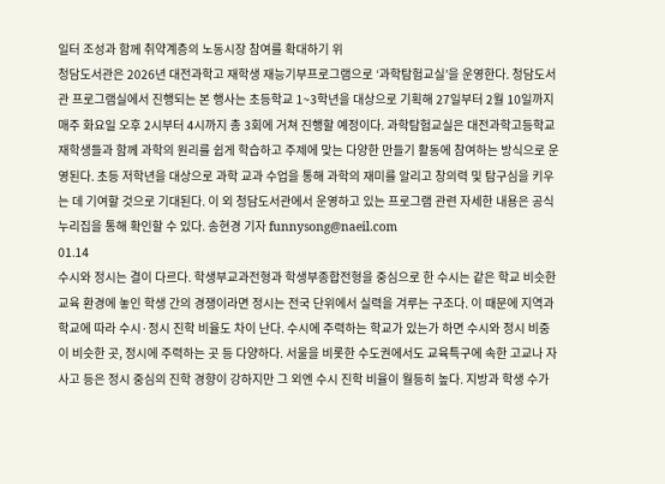일터 조성과 함께 취약계층의 노동시장 참여를 확대하기 위
청담도서관은 2026년 대전과학고 재학생 재능기부프로그램으로 ‘과학탐험교실’을 운영한다. 청담도서관 프로그램실에서 진행되는 본 행사는 초등학교 1~3학년을 대상으로 기획해 27일부터 2월 10일까지 매주 화요일 오후 2시부터 4시까지 총 3회에 거쳐 진행할 예정이다. 과학탐험교실은 대전과학고등학교 재학생들과 함께 과학의 원리를 쉽게 학습하고 주제에 맞는 다양한 만들기 활동에 참여하는 방식으로 운영된다. 초등 저학년을 대상으로 과학 교과 수업을 통해 과학의 재미를 알리고 창의력 및 탐구심을 키우는 데 기여할 것으로 기대된다. 이 외 청담도서관에서 운영하고 있는 프로그램 관련 자세한 내용은 공식 누리집을 통해 확인할 수 있다. 송현경 기자 funnysong@naeil.com
01.14
수시와 정시는 결이 다르다. 학생부교과전형과 학생부종합전형을 중심으로 한 수시는 같은 학교 비슷한 교육 환경에 놓인 학생 간의 경쟁이라면 정시는 전국 단위에서 실력을 겨루는 구조다. 이 때문에 지역과 학교에 따라 수시·정시 진학 비율도 차이 난다. 수시에 주력하는 학교가 있는가 하면 수시와 정시 비중이 비슷한 곳, 정시에 주력하는 곳 등 다양하다. 서울을 비롯한 수도권에서도 교육특구에 속한 고교나 자사고 등은 정시 중심의 진학 경향이 강하지만 그 외엔 수시 진학 비율이 월등히 높다. 지방과 학생 수가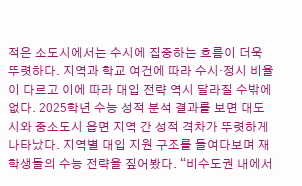적은 소도시에서는 수시에 집중하는 흐름이 더욱 뚜렷하다. 지역과 학교 여건에 따라 수시·정시 비율이 다르고 이에 따라 대입 전략 역시 달라질 수밖에 없다. 2025학년 수능 성적 분석 결과를 보면 대도시와 중소도시 읍면 지역 간 성적 격차가 뚜렷하게 나타났다. 지역별 대입 지원 구조를 들여다보며 재학생들의 수능 전략을 짚어봤다. “비수도권 내에서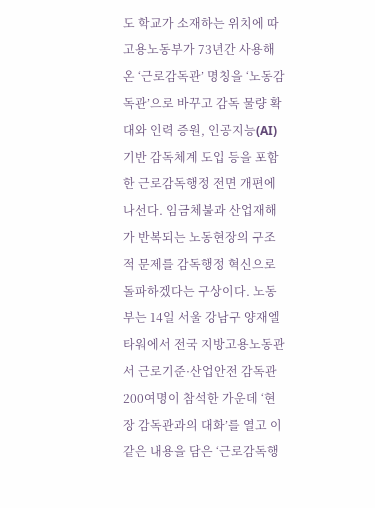도 학교가 소재하는 위치에 따
고용노동부가 73년간 사용해 온 ‘근로감독관’ 명칭을 ‘노동감독관’으로 바꾸고 감독 물량 확대와 인력 증원, 인공지능(AI) 기반 감독체계 도입 등을 포함한 근로감독행정 전면 개편에 나선다. 임금체불과 산업재해가 반복되는 노동현장의 구조적 문제를 감독행정 혁신으로 돌파하겠다는 구상이다. 노동부는 14일 서울 강남구 양재엘타워에서 전국 지방고용노동관서 근로기준·산업안전 감독관 200여명이 참석한 가운데 ‘현장 감독관과의 대화’를 열고 이 같은 내용을 담은 ‘근로감독행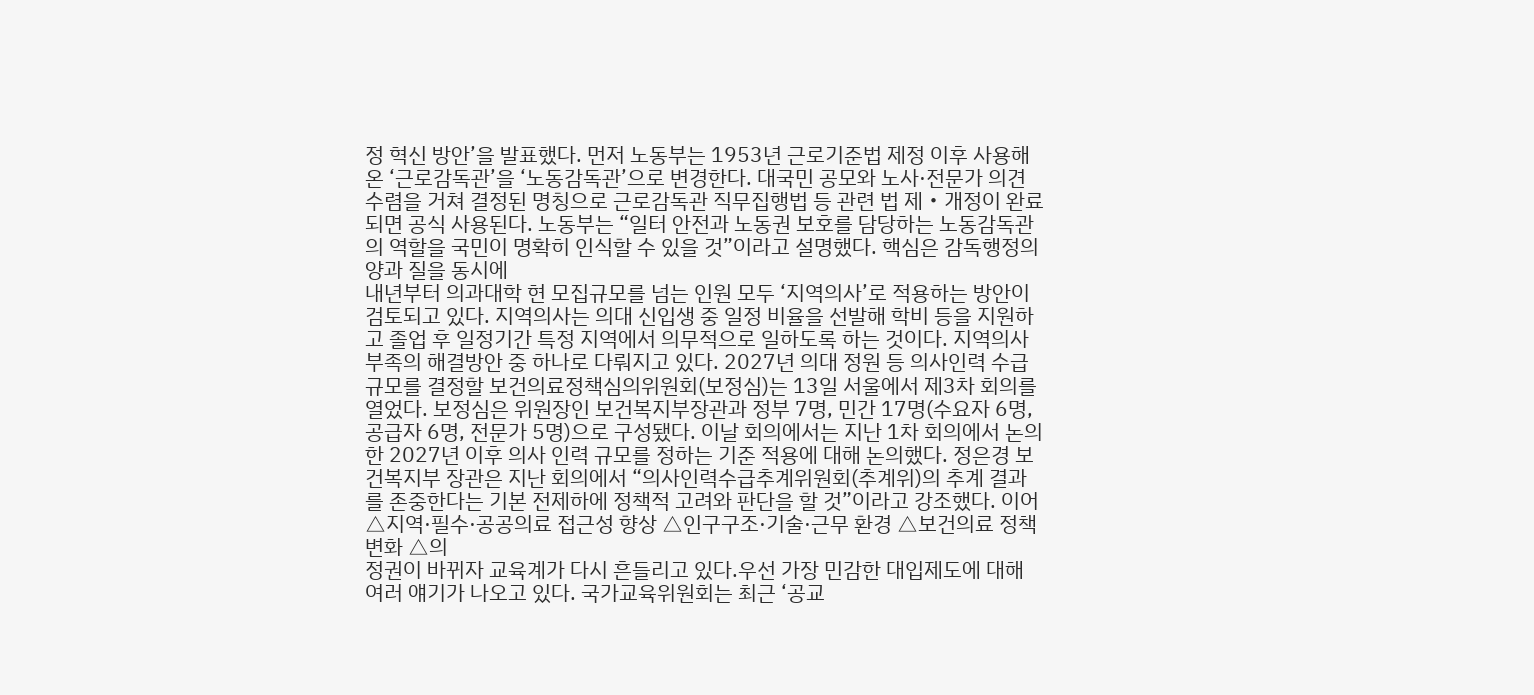정 혁신 방안’을 발표했다. 먼저 노동부는 1953년 근로기준법 제정 이후 사용해 온 ‘근로감독관’을 ‘노동감독관’으로 변경한다. 대국민 공모와 노사·전문가 의견수렴을 거쳐 결정된 명칭으로 근로감독관 직무집행법 등 관련 법 제・개정이 완료되면 공식 사용된다. 노동부는 “일터 안전과 노동권 보호를 담당하는 노동감독관의 역할을 국민이 명확히 인식할 수 있을 것”이라고 설명했다. 핵심은 감독행정의 양과 질을 동시에
내년부터 의과대학 현 모집규모를 넘는 인원 모두 ‘지역의사’로 적용하는 방안이 검토되고 있다. 지역의사는 의대 신입생 중 일정 비율을 선발해 학비 등을 지원하고 졸업 후 일정기간 특정 지역에서 의무적으로 일하도록 하는 것이다. 지역의사 부족의 해결방안 중 하나로 다뤄지고 있다. 2027년 의대 정원 등 의사인력 수급 규모를 결정할 보건의료정책심의위원회(보정심)는 13일 서울에서 제3차 회의를 열었다. 보정심은 위원장인 보건복지부장관과 정부 7명, 민간 17명(수요자 6명, 공급자 6명, 전문가 5명)으로 구성됐다. 이날 회의에서는 지난 1차 회의에서 논의한 2027년 이후 의사 인력 규모를 정하는 기준 적용에 대해 논의했다. 정은경 보건복지부 장관은 지난 회의에서 “의사인력수급추계위원회(추계위)의 추계 결과를 존중한다는 기본 전제하에 정책적 고려와 판단을 할 것”이라고 강조했다. 이어 △지역·필수·공공의료 접근성 향상 △인구구조·기술·근무 환경 △보건의료 정책 변화 △의
정권이 바뀌자 교육계가 다시 흔들리고 있다.우선 가장 민감한 대입제도에 대해 여러 얘기가 나오고 있다. 국가교육위원회는 최근 ‘공교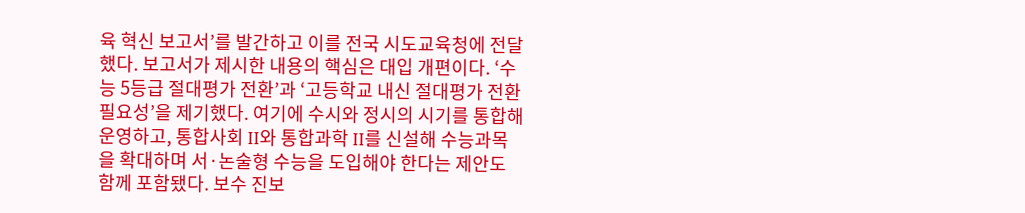육 혁신 보고서’를 발간하고 이를 전국 시도교육청에 전달했다. 보고서가 제시한 내용의 핵심은 대입 개편이다. ‘수능 5등급 절대평가 전환’과 ‘고등학교 내신 절대평가 전환 필요성’을 제기했다. 여기에 수시와 정시의 시기를 통합해 운영하고, 통합사회 II와 통합과학 II를 신설해 수능과목을 확대하며 서·논술형 수능을 도입해야 한다는 제안도 함께 포함됐다. 보수 진보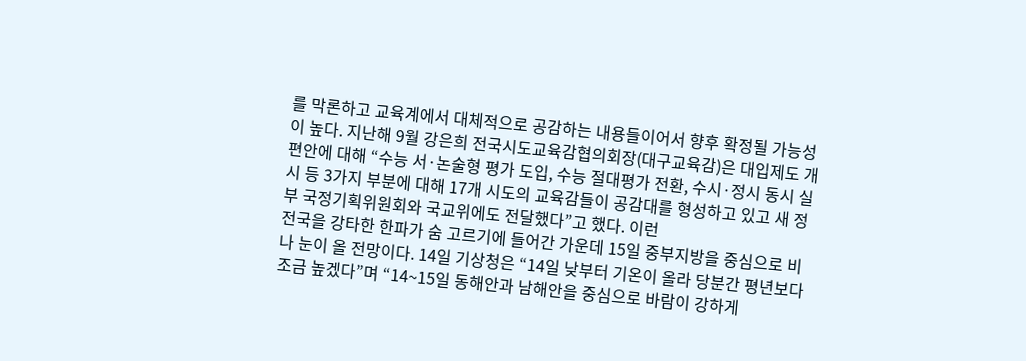를 막론하고 교육계에서 대체적으로 공감하는 내용들이어서 향후 확정될 가능성이 높다. 지난해 9월 강은희 전국시도교육감협의회장(대구교육감)은 대입제도 개편안에 대해 “수능 서·논술형 평가 도입, 수능 절대평가 전환, 수시·정시 동시 실시 등 3가지 부분에 대해 17개 시도의 교육감들이 공감대를 형성하고 있고 새 정부 국정기획위원회와 국교위에도 전달했다”고 했다. 이런
전국을 강타한 한파가 숨 고르기에 들어간 가운데 15일 중부지방을 중심으로 비나 눈이 올 전망이다. 14일 기상청은 “14일 낮부터 기온이 올라 당분간 평년보다 조금 높겠다”며 “14~15일 동해안과 남해안을 중심으로 바람이 강하게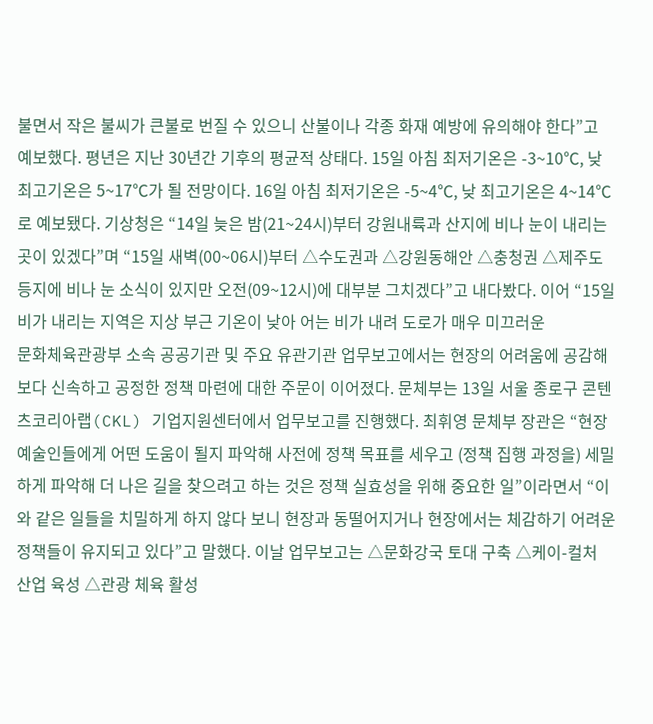불면서 작은 불씨가 큰불로 번질 수 있으니 산불이나 각종 화재 예방에 유의해야 한다”고 예보했다. 평년은 지난 30년간 기후의 평균적 상태다. 15일 아침 최저기온은 -3~10℃, 낮 최고기온은 5~17℃가 될 전망이다. 16일 아침 최저기온은 -5~4℃, 낮 최고기온은 4~14℃로 예보됐다. 기상청은 “14일 늦은 밤(21~24시)부터 강원내륙과 산지에 비나 눈이 내리는 곳이 있겠다”며 “15일 새벽(00~06시)부터 △수도권과 △강원동해안 △충청권 △제주도 등지에 비나 눈 소식이 있지만 오전(09~12시)에 대부분 그치겠다”고 내다봤다. 이어 “15일 비가 내리는 지역은 지상 부근 기온이 낮아 어는 비가 내려 도로가 매우 미끄러운
문화체육관광부 소속 공공기관 및 주요 유관기관 업무보고에서는 현장의 어려움에 공감해 보다 신속하고 공정한 정책 마련에 대한 주문이 이어졌다. 문체부는 13일 서울 종로구 콘텐츠코리아랩(CKL) 기업지원센터에서 업무보고를 진행했다. 최휘영 문체부 장관은 “현장 예술인들에게 어떤 도움이 될지 파악해 사전에 정책 목표를 세우고 (정책 집행 과정을) 세밀하게 파악해 더 나은 길을 찾으려고 하는 것은 정책 실효성을 위해 중요한 일”이라면서 “이와 같은 일들을 치밀하게 하지 않다 보니 현장과 동떨어지거나 현장에서는 체감하기 어려운 정책들이 유지되고 있다”고 말했다. 이날 업무보고는 △문화강국 토대 구축 △케이-컬처 산업 육성 △관광 체육 활성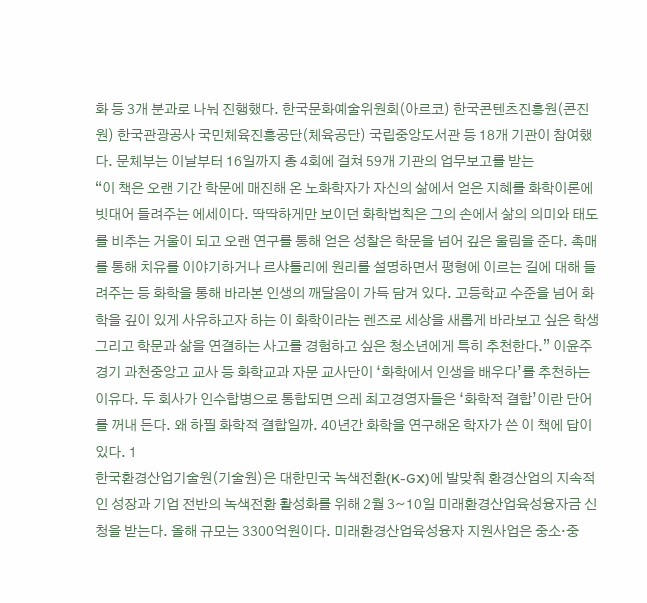화 등 3개 분과로 나눠 진행했다. 한국문화예술위원회(아르코) 한국콘텐츠진흥원(콘진원) 한국관광공사 국민체육진흥공단(체육공단) 국립중앙도서관 등 18개 기관이 참여했다. 문체부는 이날부터 16일까지 총 4회에 걸쳐 59개 기관의 업무보고를 받는
“이 책은 오랜 기간 학문에 매진해 온 노화학자가 자신의 삶에서 얻은 지혜를 화학이론에 빗대어 들려주는 에세이다. 딱딱하게만 보이던 화학법칙은 그의 손에서 삶의 의미와 태도를 비추는 거울이 되고 오랜 연구를 통해 얻은 성찰은 학문을 넘어 깊은 울림을 준다. 촉매를 통해 치유를 이야기하거나 르샤틀리에 원리를 설명하면서 평형에 이르는 길에 대해 들려주는 등 화학을 통해 바라본 인생의 깨달음이 가득 담겨 있다. 고등학교 수준을 넘어 화학을 깊이 있게 사유하고자 하는 이 화학이라는 렌즈로 세상을 새롭게 바라보고 싶은 학생 그리고 학문과 삶을 연결하는 사고를 경험하고 싶은 청소년에게 특히 추천한다.” 이윤주 경기 과천중앙고 교사 등 화학교과 자문 교사단이 ‘화학에서 인생을 배우다’를 추천하는 이유다. 두 회사가 인수합병으로 통합되면 으레 최고경영자들은 ‘화학적 결합’이란 단어를 꺼내 든다. 왜 하필 화학적 결합일까. 40년간 화학을 연구해온 학자가 쓴 이 책에 답이 있다. 1
한국환경산업기술원(기술원)은 대한민국 녹색전환(K-GX)에 발맞춰 환경산업의 지속적인 성장과 기업 전반의 녹색전환 활성화를 위해 2월 3~10일 미래환경산업육성융자금 신청을 받는다. 올해 규모는 3300억원이다. 미래환경산업육성융자 지원사업은 중소·중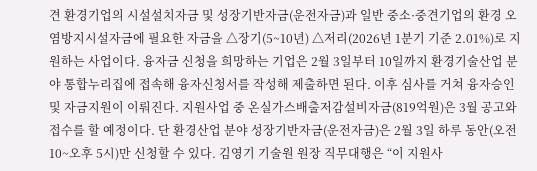견 환경기업의 시설설치자금 및 성장기반자금(운전자금)과 일반 중소·중견기업의 환경 오염방지시설자금에 필요한 자금을 △장기(5~10년) △저리(2026년 1분기 기준 2.01%)로 지원하는 사업이다. 융자금 신청을 희망하는 기업은 2월 3일부터 10일까지 환경기술산업 분야 통합누리집에 접속해 융자신청서를 작성해 제출하면 된다. 이후 심사를 거쳐 융자승인 및 자금지원이 이뤄진다. 지원사업 중 온실가스배출저감설비자금(819억원)은 3월 공고와 접수를 할 예정이다. 단 환경산업 분야 성장기반자금(운전자금)은 2월 3일 하루 동안(오전 10~오후 5시)만 신청할 수 있다. 김영기 기술원 원장 직무대행은 “이 지원사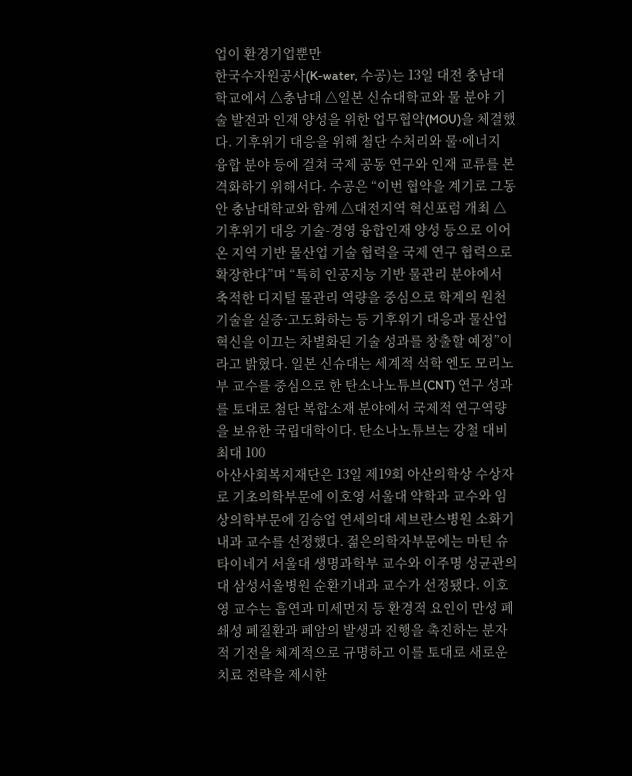업이 환경기업뿐만
한국수자원공사(K-water, 수공)는 13일 대전 충남대학교에서 △충남대 △일본 신슈대학교와 물 분야 기술 발전과 인재 양성을 위한 업무협약(MOU)을 체결했다. 기후위기 대응을 위해 첨단 수처리와 물·에너지 융합 분야 등에 걸쳐 국제 공동 연구와 인재 교류를 본격화하기 위해서다. 수공은 “이번 협약을 계기로 그동안 충남대학교와 함께 △대전지역 혁신포럼 개최 △기후위기 대응 기술-경영 융합인재 양성 등으로 이어온 지역 기반 물산업 기술 협력을 국제 연구 협력으로 확장한다”며 “특히 인공지능 기반 물관리 분야에서 축적한 디지털 물관리 역량을 중심으로 학계의 원천기술을 실증·고도화하는 등 기후위기 대응과 물산업 혁신을 이끄는 차별화된 기술 성과를 창출할 예정”이라고 밝혔다. 일본 신슈대는 세계적 석학 엔도 모리노부 교수를 중심으로 한 탄소나노튜브(CNT) 연구 성과를 토대로 첨단 복합소재 분야에서 국제적 연구역량을 보유한 국립대학이다. 탄소나노튜브는 강철 대비 최대 100
아산사회복지재단은 13일 제19회 아산의학상 수상자로 기초의학부문에 이호영 서울대 약학과 교수와 임상의학부문에 김승업 연세의대 세브란스병원 소화기내과 교수를 선정했다. 젊은의학자부문에는 마틴 슈타이네거 서울대 생명과학부 교수와 이주명 성균관의대 삼성서울병원 순환기내과 교수가 선정됐다. 이호영 교수는 흡연과 미세먼지 등 환경적 요인이 만성 폐쇄성 폐질환과 폐암의 발생과 진행을 촉진하는 분자적 기전을 체계적으로 규명하고 이를 토대로 새로운 치료 전략을 제시한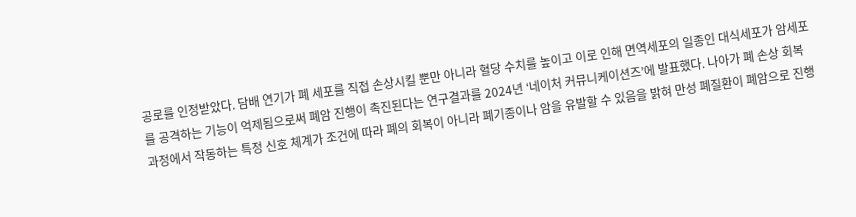공로를 인정받았다. 담배 연기가 폐 세포를 직접 손상시킬 뿐만 아니라 혈당 수치를 높이고 이로 인해 면역세포의 일종인 대식세포가 암세포를 공격하는 기능이 억제됨으로써 폐암 진행이 촉진된다는 연구결과를 2024년 ‘네이처 커뮤니케이션즈’에 발표했다. 나아가 폐 손상 회복 과정에서 작동하는 특정 신호 체계가 조건에 따라 폐의 회복이 아니라 폐기종이나 암을 유발할 수 있음을 밝혀 만성 폐질환이 폐암으로 진행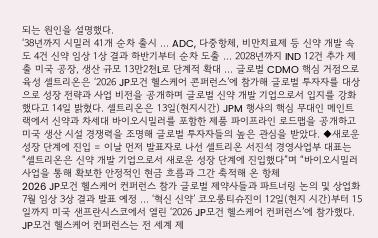되는 원인을 설명했다.
‘38년까지 시밀러 41개 순차 출시 … ADC, 다중항체, 비만치료제 등 신약 개발 속도 4건 신약 임상 1상 결과 하반기부터 순차 도출 … 2028년까지 IND 12건 추가 제출 미국 공장, 생산 규모 13만2천L로 단계적 확대 … 글로벌 CDMO 핵심 거점으로 육성 셀트리온은 ‘2026 JP모건 헬스케어 콘퍼런스’에 참가해 글로벌 투자자를 대상으로 성장 전략과 사업 비전을 공개하며 글로벌 신약 개발 기업으로서 입지를 강화했다고 14일 밝혔다. 셀트리온은 13일(현지시간) JPM 행사의 핵심 무대인 메인트랙에서 신약과 차세대 바이오시밀러를 포함한 제품 파이프라인 로드맵을 공개하고 미국 생산 시설 경쟁력을 조명해 글로벌 투자자들의 높은 관심을 받았다. ◆새로운 성장 단계에 진입 = 이날 먼저 발표자로 나선 셀트리온 서진석 경영사업부 대표는 “셀트리온은 신약 개발 기업으로서 새로운 성장 단계에 진입했다”며 “바이오시밀러 사업을 통해 확보한 안정적인 현금 흐름과 그간 축적해 온 항체
2026 JP모건 헬스케어 컨퍼런스 참가 글로벌 제약사들과 파트너링 논의 및 상업화 7월 임상 3상 결과 발표 예정 … ‘혁신 신약’ 코오롱티슈진이 12일(현지 시간)부터 15일까지 미국 샌프란시스코에서 열린 ‘2026 JP모건 헬스케어 컨퍼런스’에 참가했다. JP모건 헬스케어 컨퍼런스는 전 세계 제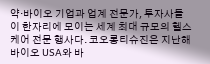약·바이오 기업과 업계 전문가, 투자사들이 한자리에 모이는 세계 최대 규모의 헬스케어 전문 행사다. 코오롱티슈진은 지난해 바이오 USA와 바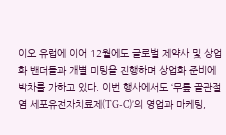이오 유럽에 이어 12월에도 글로벌 제약사 및 상업화 밴더들과 개별 미팅을 진행하며 상업화 준비에 박차를 가하고 있다. 이번 행사에서도 ‘무릎 골관절염 세포유전자치료제(TG-C)’의 영업과 마케팅,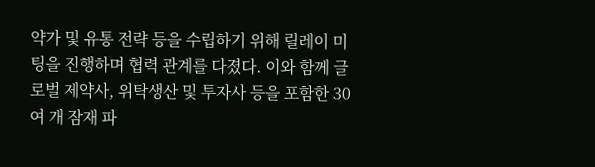약가 및 유통 전략 등을 수립하기 위해 릴레이 미팅을 진행하며 협력 관계를 다졌다. 이와 함께 글로벌 제약사, 위탁생산 및 투자사 등을 포함한 30여 개 잠재 파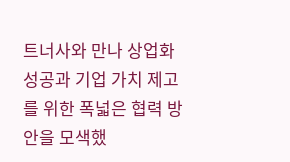트너사와 만나 상업화 성공과 기업 가치 제고를 위한 폭넓은 협력 방안을 모색했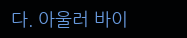다. 아울러 바이